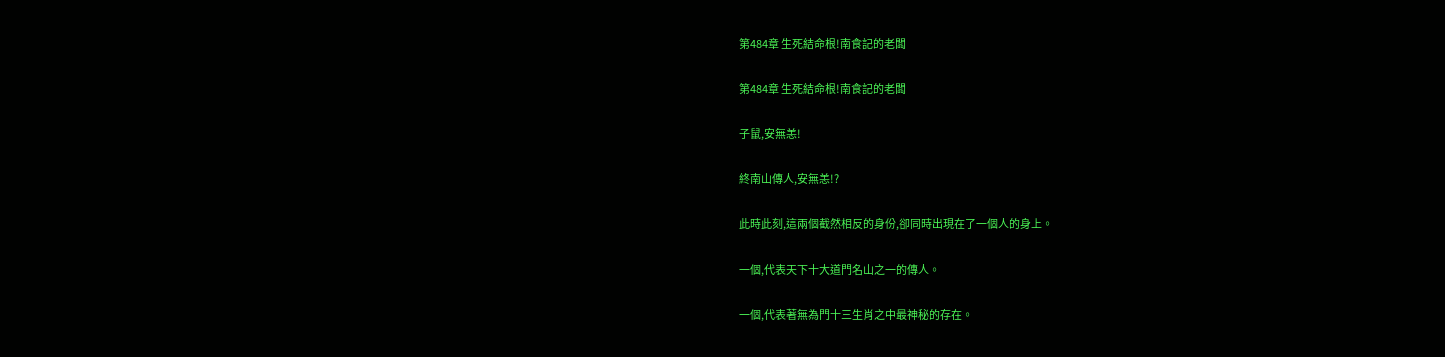第484章 生死結命根!南食記的老闆

第484章 生死結命根!南食記的老闆

子鼠,安無恙!

終南山傳人,安無恙!?

此時此刻,這兩個截然相反的身份,卻同時出現在了一個人的身上。

一個,代表天下十大道門名山之一的傳人。

一個,代表著無為門十三生肖之中最神秘的存在。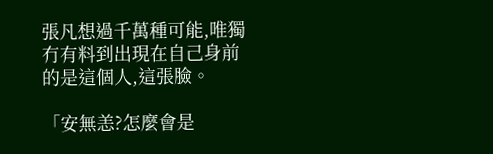張凡想過千萬種可能,唯獨冇有料到出現在自己身前的是這個人,這張臉。

「安無恙?怎麼會是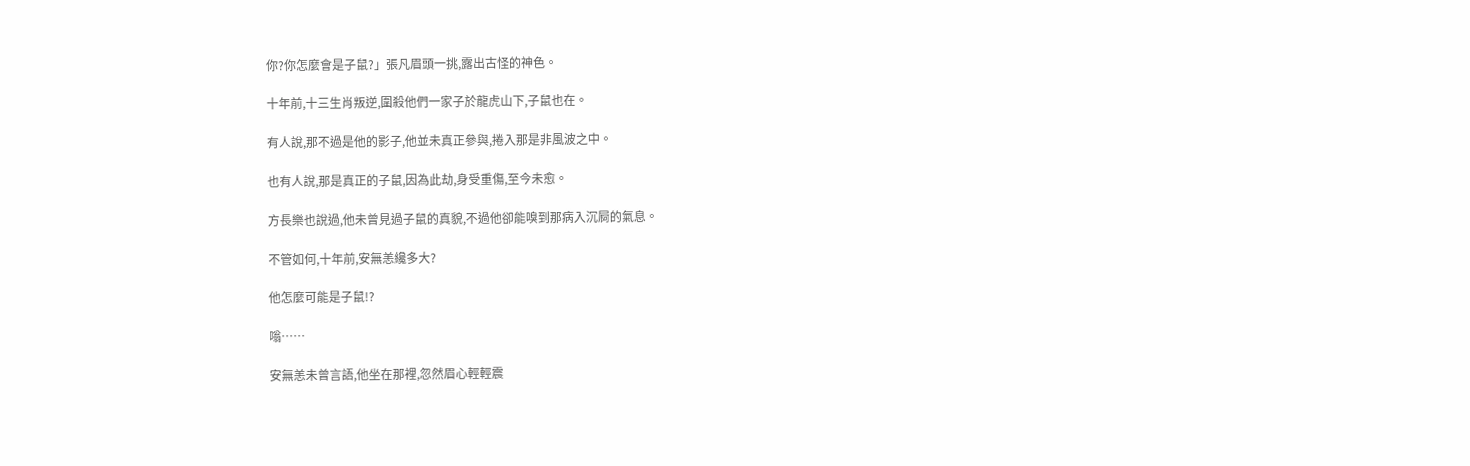你?你怎麼會是子鼠?」張凡眉頭一挑,露出古怪的神色。

十年前,十三生肖叛逆,圍殺他們一家子於龍虎山下,子鼠也在。

有人說,那不過是他的影子,他並未真正參與,捲入那是非風波之中。

也有人說,那是真正的子鼠,因為此劫,身受重傷,至今未愈。

方長樂也說過,他未曾見過子鼠的真貌,不過他卻能嗅到那病入沉屙的氣息。

不管如何,十年前,安無恙纔多大?

他怎麼可能是子鼠!?

嗡……

安無恙未曾言語,他坐在那裡,忽然眉心輕輕震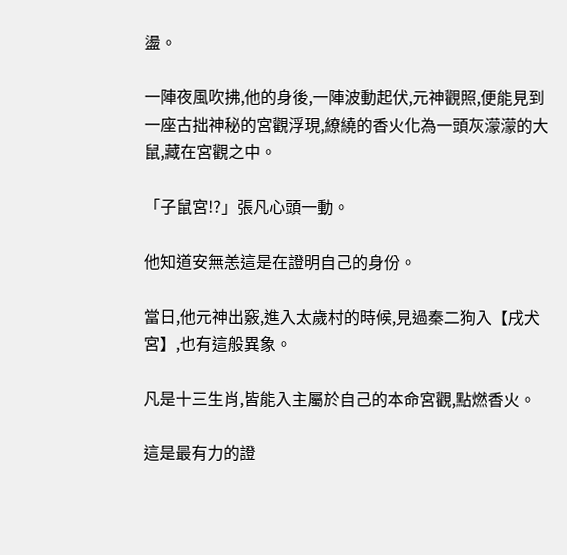盪。

一陣夜風吹拂,他的身後,一陣波動起伏,元神觀照,便能見到一座古拙神秘的宮觀浮現,繚繞的香火化為一頭灰濛濛的大鼠,藏在宮觀之中。

「子鼠宮!?」張凡心頭一動。

他知道安無恙這是在證明自己的身份。

當日,他元神出竅,進入太歲村的時候,見過秦二狗入【戌犬宮】,也有這般異象。

凡是十三生肖,皆能入主屬於自己的本命宮觀,點燃香火。

這是最有力的證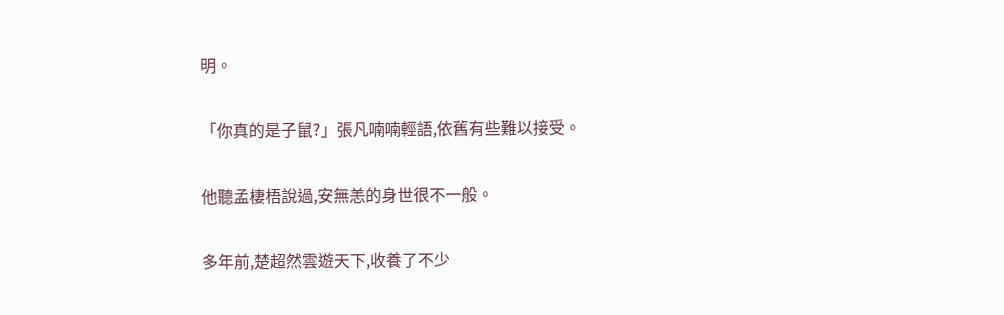明。

「你真的是子鼠?」張凡喃喃輕語,依舊有些難以接受。

他聽孟棲梧說過,安無恙的身世很不一般。

多年前,楚超然雲遊天下,收養了不少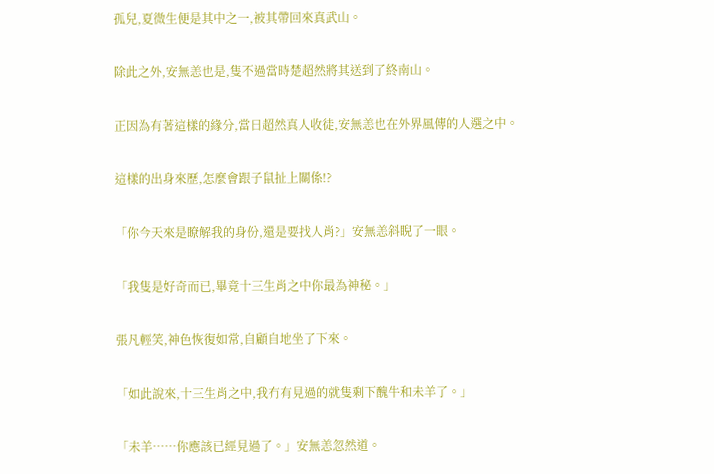孤兒,夏微生便是其中之一,被其帶回來真武山。

除此之外,安無恙也是,隻不過當時楚超然將其送到了終南山。

正因為有著這樣的緣分,當日超然真人收徒,安無恙也在外界風傳的人選之中。

這樣的出身來歷,怎麼會跟子鼠扯上關係!?

「你今天來是瞭解我的身份,還是要找人肖?」安無恙斜睨了一眼。

「我隻是好奇而已,畢竟十三生肖之中你最為神秘。」

張凡輕笑,神色恢復如常,自顧自地坐了下來。

「如此說來,十三生肖之中,我冇有見過的就隻剩下醜牛和未羊了。」

「未羊……你應該已經見過了。」安無恙忽然道。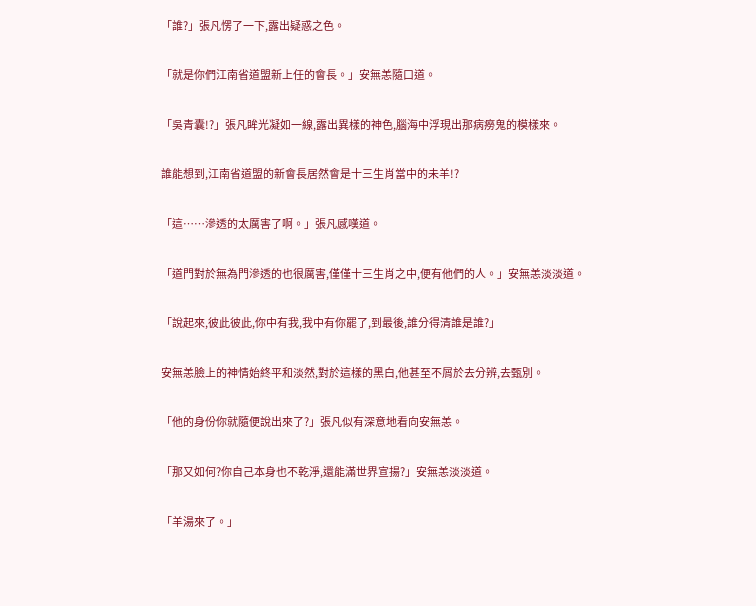「誰?」張凡愣了一下,露出疑惑之色。

「就是你們江南省道盟新上任的會長。」安無恙隨口道。

「吳青囊!?」張凡眸光凝如一線,露出異樣的神色,腦海中浮現出那病癆鬼的模樣來。

誰能想到,江南省道盟的新會長居然會是十三生肖當中的未羊!?

「這……滲透的太厲害了啊。」張凡感嘆道。

「道門對於無為門滲透的也很厲害,僅僅十三生肖之中,便有他們的人。」安無恙淡淡道。

「說起來,彼此彼此,你中有我,我中有你罷了,到最後,誰分得清誰是誰?」

安無恙臉上的神情始終平和淡然,對於這樣的黑白,他甚至不屑於去分辨,去甄別。

「他的身份你就隨便說出來了?」張凡似有深意地看向安無恙。

「那又如何?你自己本身也不乾淨,還能滿世界宣揚?」安無恙淡淡道。

「羊湯來了。」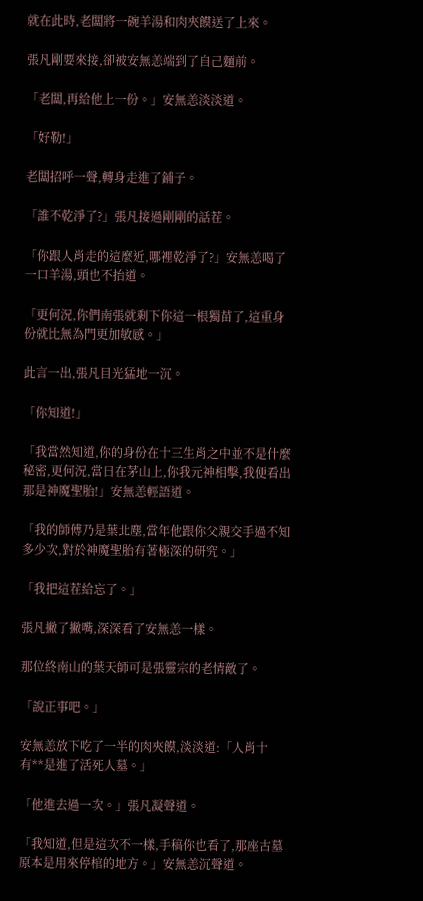就在此時,老闆將一碗羊湯和肉夾饃送了上來。

張凡剛要來接,卻被安無恙端到了自己麵前。

「老闆,再給他上一份。」安無恙淡淡道。

「好勒!」

老闆招呼一聲,轉身走進了鋪子。

「誰不乾淨了?」張凡接過剛剛的話茬。

「你跟人肖走的這麼近,哪裡乾淨了?」安無恙喝了一口羊湯,頭也不抬道。

「更何況,你們南張就剩下你這一根獨苗了,這重身份就比無為門更加敏感。」

此言一出,張凡目光猛地一沉。

「你知道!」

「我當然知道,你的身份在十三生肖之中並不是什麼秘密,更何況,當日在茅山上,你我元神相擊,我便看出那是神魔聖胎!」安無恙輕語道。

「我的師傅乃是葉北塵,當年他跟你父親交手過不知多少次,對於神魔聖胎有著極深的研究。」

「我把這茬給忘了。」

張凡撇了撇嘴,深深看了安無恙一樣。

那位終南山的葉天師可是張靈宗的老情敵了。

「說正事吧。」

安無恙放下吃了一半的肉夾饃,淡淡道:「人肖十有**是進了活死人墓。」

「他進去過一次。」張凡凝聲道。

「我知道,但是這次不一樣,手稿你也看了,那座古墓原本是用來停棺的地方。」安無恙沉聲道。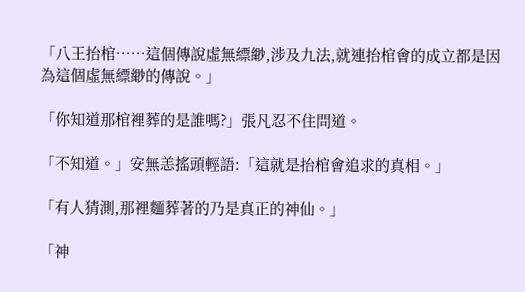「八王抬棺……這個傳說虛無縹緲,涉及九法,就連抬棺會的成立都是因為這個虛無縹緲的傳說。」

「你知道那棺裡葬的是誰嗎?」張凡忍不住問道。

「不知道。」安無恙搖頭輕語:「這就是抬棺會追求的真相。」

「有人猜測,那裡麵葬著的乃是真正的神仙。」

「神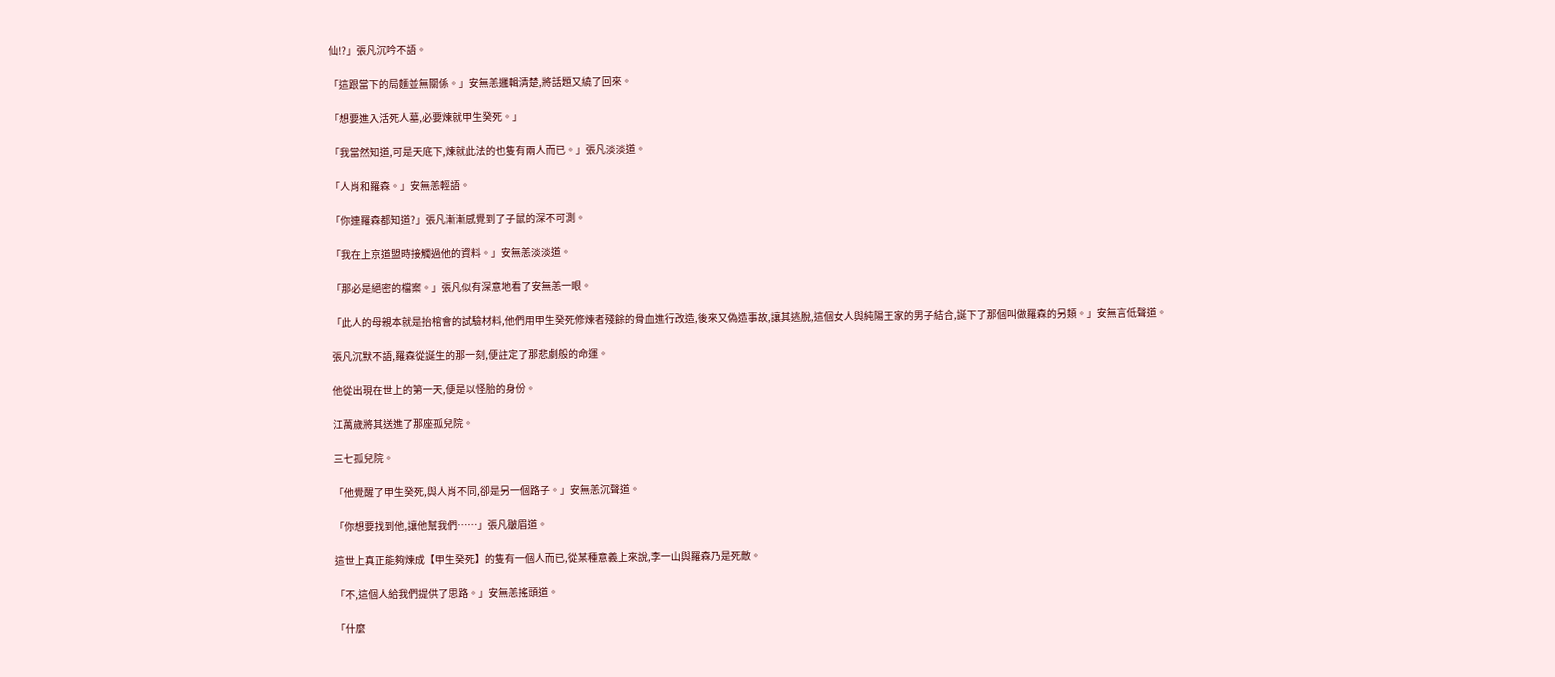仙!?」張凡沉吟不語。

「這跟當下的局麵並無關係。」安無恙邏輯清楚,將話題又繞了回來。

「想要進入活死人墓,必要煉就甲生癸死。」

「我當然知道,可是天底下,煉就此法的也隻有兩人而已。」張凡淡淡道。

「人肖和羅森。」安無恙輕語。

「你連羅森都知道?」張凡漸漸感覺到了子鼠的深不可測。

「我在上京道盟時接觸過他的資料。」安無恙淡淡道。

「那必是絕密的檔案。」張凡似有深意地看了安無恙一眼。

「此人的母親本就是抬棺會的試驗材料,他們用甲生癸死修煉者殘餘的骨血進行改造,後來又偽造事故,讓其逃脫,這個女人與純陽王家的男子結合,誕下了那個叫做羅森的另類。」安無言低聲道。

張凡沉默不語,羅森從誕生的那一刻,便註定了那悲劇般的命運。

他從出現在世上的第一天,便是以怪胎的身份。

江萬歲將其送進了那座孤兒院。

三七孤兒院。

「他覺醒了甲生癸死,與人肖不同,卻是另一個路子。」安無恙沉聲道。

「你想要找到他,讓他幫我們……」張凡皺眉道。

這世上真正能夠煉成【甲生癸死】的隻有一個人而已,從某種意義上來說,李一山與羅森乃是死敵。

「不,這個人給我們提供了思路。」安無恙搖頭道。

「什麼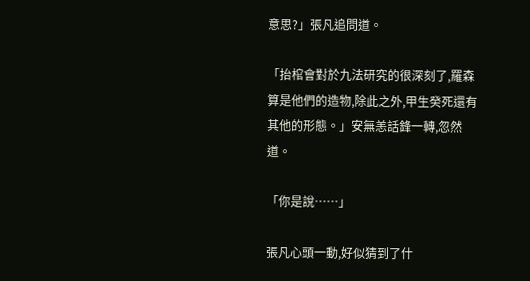意思?」張凡追問道。

「抬棺會對於九法研究的很深刻了,羅森算是他們的造物,除此之外,甲生癸死還有其他的形態。」安無恙話鋒一轉,忽然道。

「你是說……」

張凡心頭一動,好似猜到了什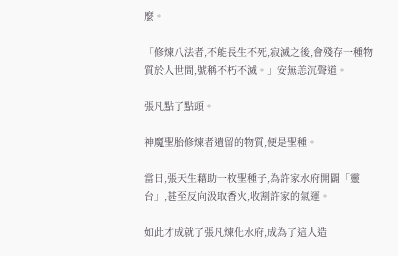麼。

「修煉八法者,不能長生不死,寂滅之後,會殘存一種物質於人世間,號稱不朽不滅。」安無恙沉聲道。

張凡點了點頭。

神魔聖胎修煉者遺留的物質,便是聖種。

當日,張天生藉助一枚聖種子,為許家水府開闢「靈台」,甚至反向汲取香火,收割許家的氣運。

如此才成就了張凡煉化水府,成為了這人造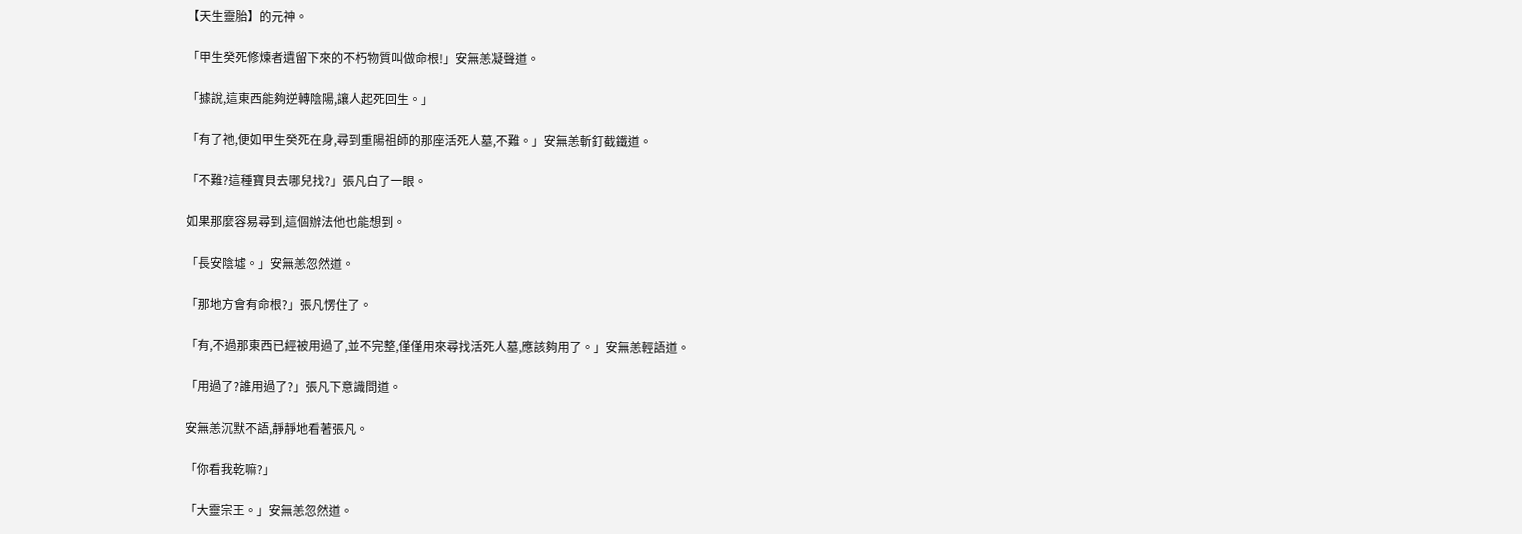【天生靈胎】的元神。

「甲生癸死修煉者遺留下來的不朽物質叫做命根!」安無恙凝聲道。

「據說,這東西能夠逆轉陰陽,讓人起死回生。」

「有了祂,便如甲生癸死在身,尋到重陽祖師的那座活死人墓,不難。」安無恙斬釘截鐵道。

「不難?這種寶貝去哪兒找?」張凡白了一眼。

如果那麼容易尋到,這個辦法他也能想到。

「長安陰墟。」安無恙忽然道。

「那地方會有命根?」張凡愣住了。

「有,不過那東西已經被用過了,並不完整,僅僅用來尋找活死人墓,應該夠用了。」安無恙輕語道。

「用過了?誰用過了?」張凡下意識問道。

安無恙沉默不語,靜靜地看著張凡。

「你看我乾嘛?」

「大靈宗王。」安無恙忽然道。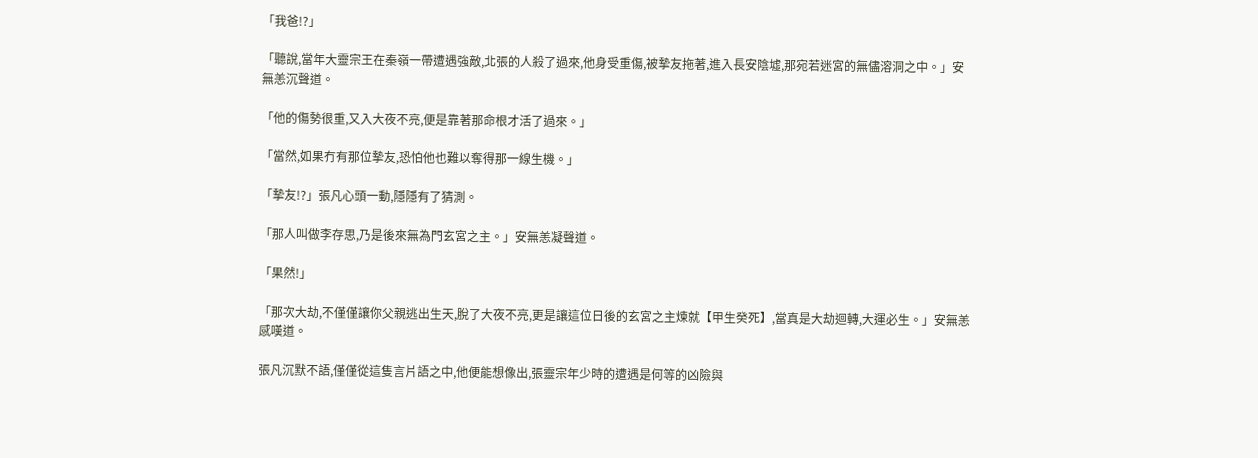「我爸!?」

「聽說,當年大靈宗王在秦嶺一帶遭遇強敵,北張的人殺了過來,他身受重傷,被摯友拖著,進入長安陰墟,那宛若迷宮的無儘溶洞之中。」安無恙沉聲道。

「他的傷勢很重,又入大夜不亮,便是靠著那命根才活了過來。」

「當然,如果冇有那位摯友,恐怕他也難以奪得那一線生機。」

「摯友!?」張凡心頭一動,隱隱有了猜測。

「那人叫做李存思,乃是後來無為門玄宮之主。」安無恙凝聲道。

「果然!」

「那次大劫,不僅僅讓你父親逃出生天,脫了大夜不亮,更是讓這位日後的玄宮之主煉就【甲生癸死】,當真是大劫迴轉,大運必生。」安無恙感嘆道。

張凡沉默不語,僅僅從這隻言片語之中,他便能想像出,張靈宗年少時的遭遇是何等的凶險與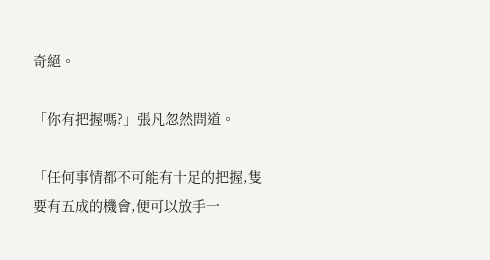奇絕。

「你有把握嗎?」張凡忽然問道。

「任何事情都不可能有十足的把握,隻要有五成的機會,便可以放手一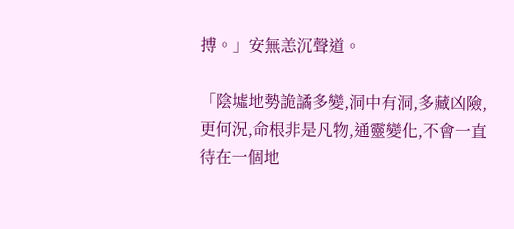搏。」安無恙沉聲道。

「陰墟地勢詭譎多變,洞中有洞,多藏凶險,更何況,命根非是凡物,通靈變化,不會一直待在一個地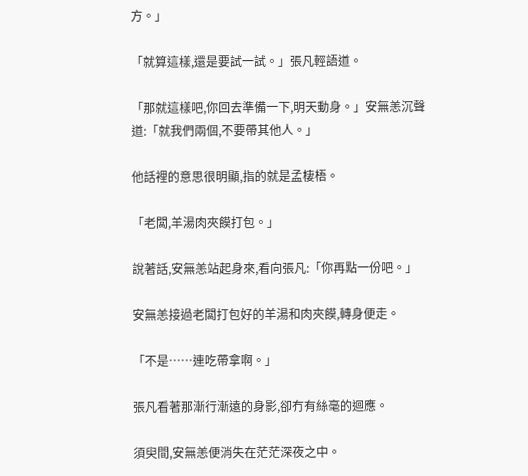方。」

「就算這樣,還是要試一試。」張凡輕語道。

「那就這樣吧,你回去準備一下,明天動身。」安無恙沉聲道:「就我們兩個,不要帶其他人。」

他話裡的意思很明顯,指的就是孟棲梧。

「老闆,羊湯肉夾饃打包。」

說著話,安無恙站起身來,看向張凡:「你再點一份吧。」

安無恙接過老闆打包好的羊湯和肉夾饃,轉身便走。

「不是……連吃帶拿啊。」

張凡看著那漸行漸遠的身影,卻冇有絲毫的迴應。

須臾間,安無恙便消失在茫茫深夜之中。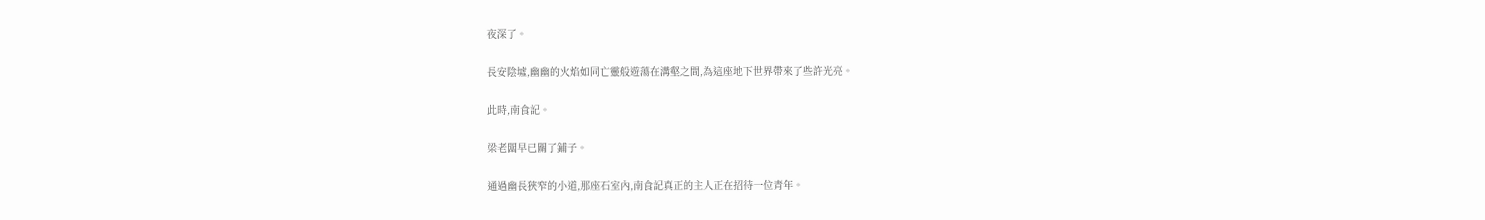夜深了。

長安陰墟,幽幽的火焰如同亡靈般遊蕩在溝壑之間,為這座地下世界帶來了些許光亮。

此時,南食記。

梁老闆早已關了鋪子。

通過幽長狹窄的小道,那座石室內,南食記真正的主人正在招待一位青年。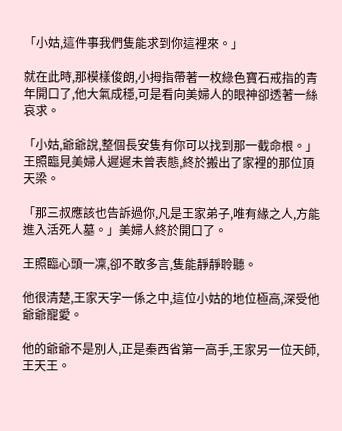「小姑,這件事我們隻能求到你這裡來。」

就在此時,那模樣俊朗,小拇指帶著一枚綠色寶石戒指的青年開口了,他大氣成穩,可是看向美婦人的眼神卻透著一絲哀求。

「小姑,爺爺說,整個長安隻有你可以找到那一截命根。」王照臨見美婦人遲遲未曾表態,終於搬出了家裡的那位頂天梁。

「那三叔應該也告訴過你,凡是王家弟子,唯有緣之人,方能進入活死人墓。」美婦人終於開口了。

王照臨心頭一凜,卻不敢多言,隻能靜靜聆聽。

他很清楚,王家天字一係之中,這位小姑的地位極高,深受他爺爺寵愛。

他的爺爺不是別人,正是秦西省第一高手,王家另一位天師,王天王。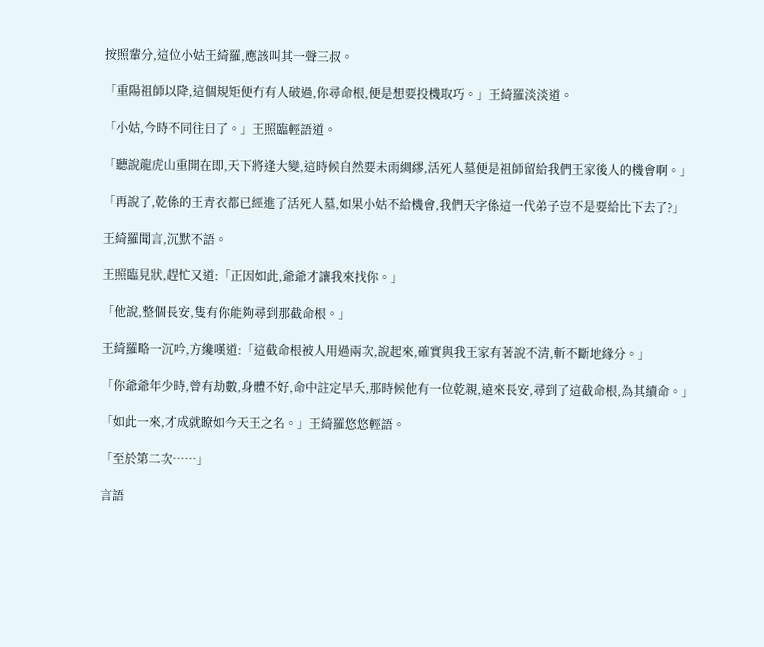按照輩分,這位小姑王綺羅,應該叫其一聲三叔。

「重陽祖師以降,這個規矩便冇有人破過,你尋命根,便是想要投機取巧。」王綺羅淡淡道。

「小姑,今時不同往日了。」王照臨輕語道。

「聽說龍虎山重開在即,天下將逢大變,這時候自然要未雨綢繆,活死人墓便是祖師留給我們王家後人的機會啊。」

「再說了,乾係的王青衣都已經進了活死人墓,如果小姑不給機會,我們天字係這一代弟子豈不是要給比下去了?」

王綺羅聞言,沉默不語。

王照臨見狀,趕忙又道:「正因如此,爺爺才讓我來找你。」

「他說,整個長安,隻有你能夠尋到那截命根。」

王綺羅略一沉吟,方纔嘆道:「這截命根被人用過兩次,說起來,確實與我王家有著說不清,斬不斷地緣分。」

「你爺爺年少時,曾有劫數,身體不好,命中註定早夭,那時候他有一位乾親,遠來長安,尋到了這截命根,為其續命。」

「如此一來,才成就瞭如今天王之名。」王綺羅悠悠輕語。

「至於第二次……」

言語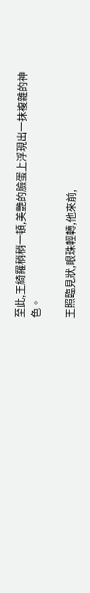至此,王綺羅稍稍一頓,美艷的臉蛋上浮現出一抹複雜的神色。

王照臨見狀,眼珠輕轉,他來前,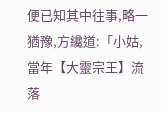便已知其中往事,略一猶豫,方纔道:「小姑,當年【大靈宗王】流落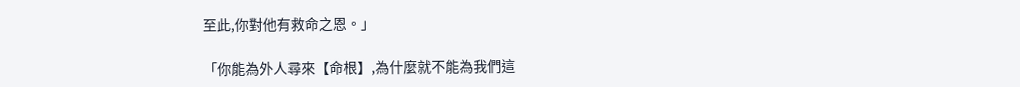至此,你對他有救命之恩。」

「你能為外人尋來【命根】,為什麼就不能為我們這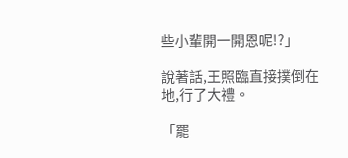些小輩開一開恩呢!?」

說著話,王照臨直接撲倒在地,行了大禮。

「罷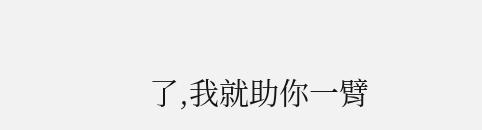了,我就助你一臂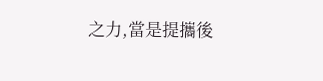之力,當是提攜後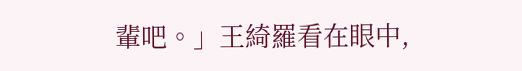輩吧。」王綺羅看在眼中,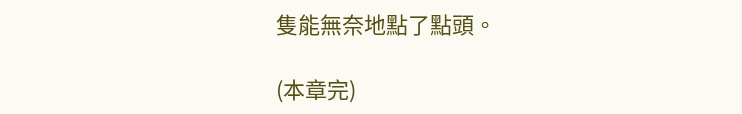隻能無奈地點了點頭。

(本章完)